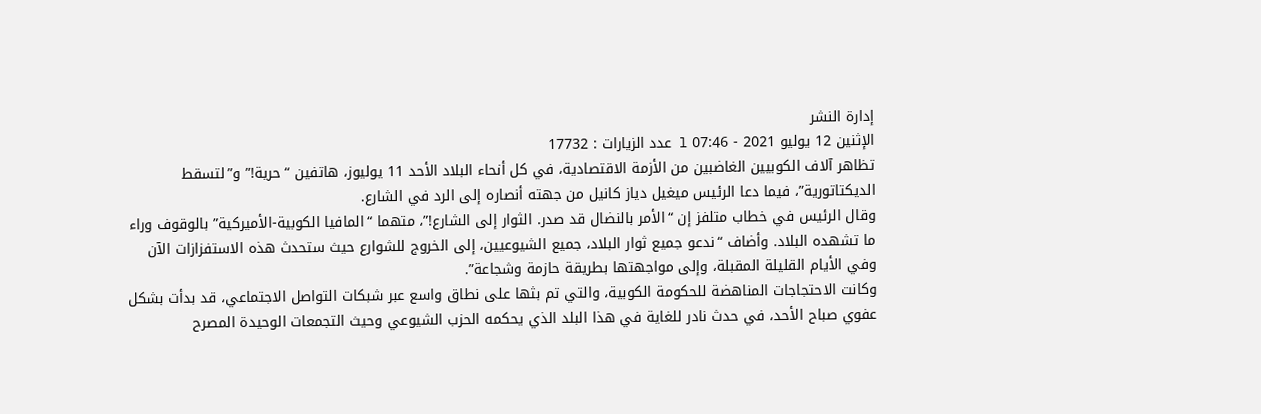إدارة النشر
الإثنين 12 يوليو 2021 - 07:46 l عدد الزيارات : 17732
تظاهر آلاف الكوبيين الغاضبين من الأزمة الاقتصادية، في كل أنحاء البلاد الأحد 11 يوليوز، هاتفين “حرية!” و”لتسقط الديكتاتورية”، فيما دعا الرئيس ميغيل دياز كانيل من جهته أنصاره إلى الرد في الشارع.
وقال الرئيس في خطاب متلفز إن “الأمر بالنضال قد صدر. الثوار إلى الشارع!”، متهما “المافيا الكوبية-الأميركية” بالوقوف وراء ما تشهده البلاد. وأضاف “ندعو جميع ثوار البلاد، جميع الشيوعيين، إلى الخروج للشوارع حيث ستحدث هذه الاستفزازات الآن وفي الأيام القليلة المقبلة، وإلى مواجهتها بطريقة حازمة وشجاعة”.
وكانت الاحتجاجات المناهضة للحكومة الكوبية، والتي تم بثها على نطاق واسع عبر شبكات التواصل الاجتماعي، قد بدأت بشكل عفوي صباح الأحد، في حدث نادر للغاية في هذا البلد الذي يحكمه الحزب الشيوعي وحيث التجمعات الوحيدة المصرح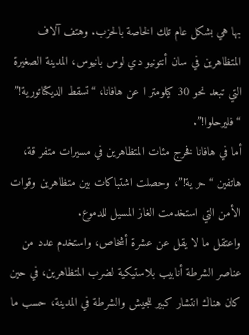بها هي بشكل عام تلك الخاصة بالحزب. وهتف آلاف المتظاهرين في سان أنتونيو دي لوس بانيوس، المدينة الصغيرة التي تبعد نحو 30 كيلومتر ا عن هافانا، “تسقط الديكتاتورية!” “فليرحلوا!”.
أما في هافانا فخرج مئات المتظاهرين في مسيرات متفر قة، هاتفين “حر ية!”، وحصلت اشتباكات بين متظاهرين وقوات الأمن التي استخدمت الغاز المسيل للدموع.
واعتقل ما لا يقل عن عشرة أشخاص، واستخدم عدد من عناصر الشرطة أنابيب بلاستيكية لضرب المتظاهرين، في حين كان هناك انتشار كبير للجيش والشرطة في المدينة، حسب ما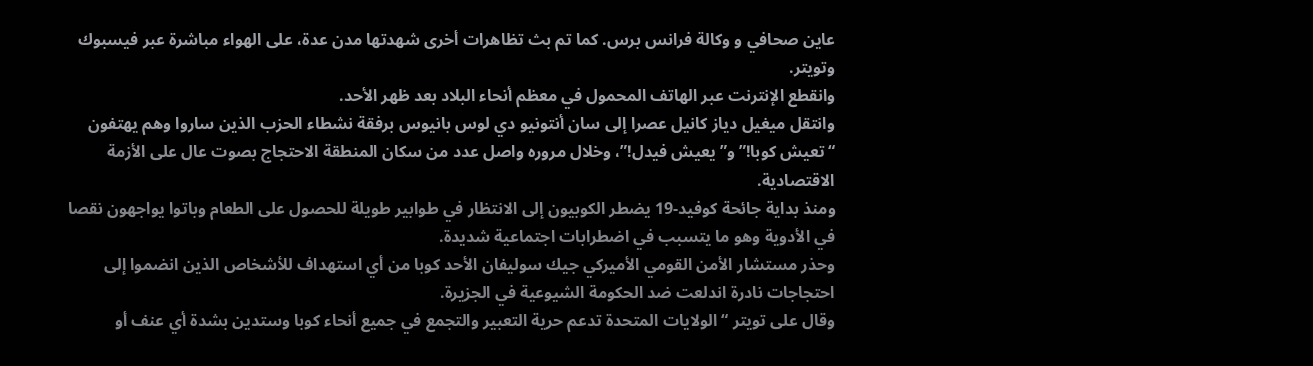عاين صحافي و وكالة فرانس برس. كما تم بث تظاهرات أخرى شهدتها مدن عدة، على الهواء مباشرة عبر فيسبوك وتويتر.
وانقطع الإنترنت عبر الهاتف المحمول في معظم أنحاء البلاد بعد ظهر الأحد.
وانتقل ميغيل دياز كانيل عصرا إلى سان أنتونيو دي لوس بانيوس برفقة نشطاء الحزب الذين ساروا وهم يهتفون “تعيش كوبا!” و”يعيش فيدل!”، وخلال مروره واصل عدد من سكان المنطقة الاحتجاج بصوت عال على الأزمة الاقتصادية.
ومنذ بداية جائحة كوفيد-19 يضطر الكوبيون إلى الانتظار في طوابير طويلة للحصول على الطعام وباتوا يواجهون نقصا في الأدوية وهو ما يتسبب في اضطرابات اجتماعية شديدة.
وحذر مستشار الأمن القومي الأميركي جيك سوليفان الأحد كوبا من أي استهداف للأشخاص الذين انضموا إلى احتجاجات نادرة اندلعت ضد الحكومة الشيوعية في الجزيرة.
وقال على تويتر “الولايات المتحدة تدعم حرية التعبير والتجمع في جميع أنحاء كوبا وستدين بشدة أي عنف أو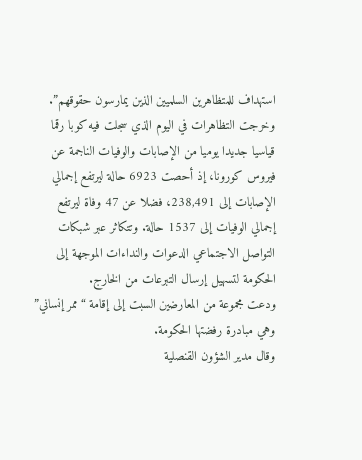استهداف للمتظاهرين السلميين الذين يمارسون حقوقهم”.
وخرجت التظاهرات في اليوم الذي سجلت فيه كوبا رقما قياسيا جديدا يوميا من الإصابات والوفيات الناجمة عن فيروس كورونا، إذ أحصت 6923 حالة ليرتفع إجمالي الإصابات إلى 238,491، فضلا عن 47 وفاة ليرتفع إجمالي الوفيات إلى 1537 حالة. وتتكاثر عبر شبكات التواصل الاجتماعي الدعوات والنداءات الموجهة إلى الحكومة لتسهيل إرسال التبرعات من الخارج.
ودعت مجموعة من المعارضين السبت إلى إقامة “ممر إنساني” وهي مبادرة رفضتها الحكومة.
وقال مدير الشؤون القنصلية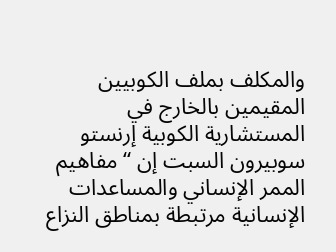والمكلف بملف الكوبيين المقيمين بالخارج في المستشارية الكوبية إرنستو سوبيرون السبت إن “مفاهيم الممر الإنساني والمساعدات الإنسانية مرتبطة بمناطق النزاع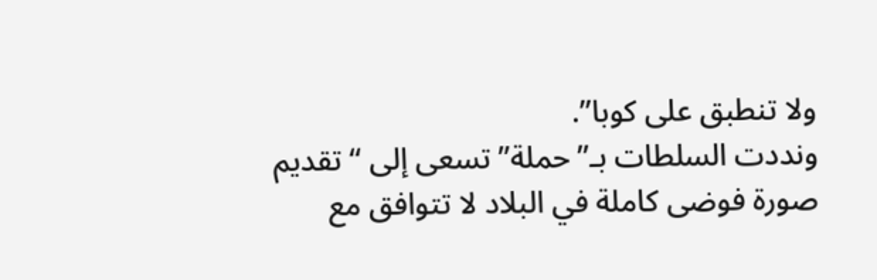ولا تنطبق على كوبا”.
ونددت السلطات بـ”حملة” تسعى إلى “تقديم صورة فوضى كاملة في البلاد لا تتوافق مع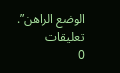الوضع الراهن”.
تعليقات
0